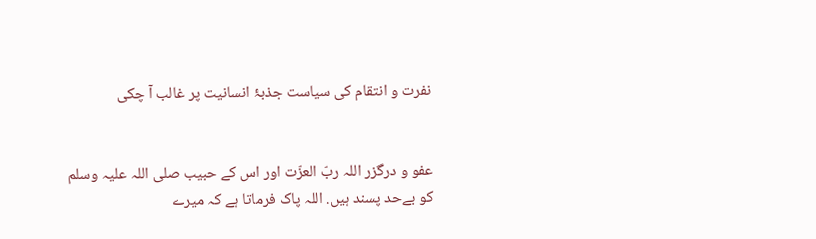نفرت و انتقام کی سیاست جذبۂ انسانیت پر غالب آ چکی


عفو و درگزر اللہ ربّ العزّت اور اس کے حبیب صلی اللہ علیہ وسلم کو بےحد پسند ہیں. اللہ پاک فرماتا ہے کہ میرے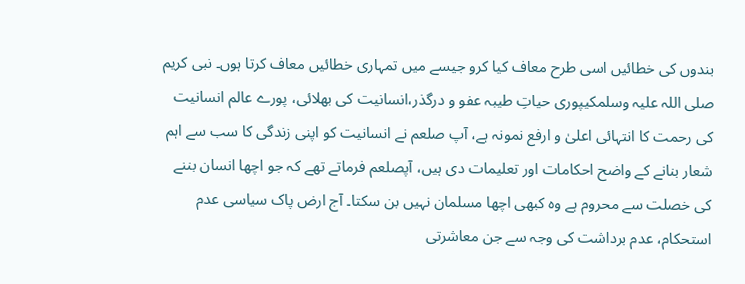بندوں کی خطائیں اسی طرح معاف کیا کرو جیسے میں تمہاری خطائیں معاف کرتا ہوں۔ نبی کریم صلی اللہ علیہ وسلمکیپوری حیاتِ طیبہ عفو و درگذر،انسانیت کی بھلائی، پورے عالم انسانیت کی رحمت کا انتہائی اعلیٰ و ارفع نمونہ ہے، آپ صلعم نے انسانیت کو اپنی زندگی کا سب سے اہم شعار بنانے کے واضح احکامات اور تعلیمات دی ہیں، آپصلعم فرماتے تھے کہ جو اچھا انسان بننے کی خصلت سے محروم ہے وہ کبھی اچھا مسلمان نہیں بن سکتا۔ آج ارض پاک سیاسی عدم استحکام، عدم برداشت کی وجہ سے جن معاشرتی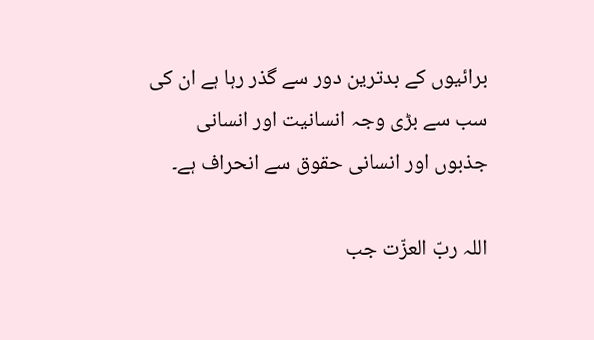برائیوں کے بدترین دور سے گذر رہا ہے ان کی سب سے بڑی وجہ انسانیت اور انسانی جذبوں اور انسانی حقوق سے انحراف ہے۔

اللہ ربّ العزّت جب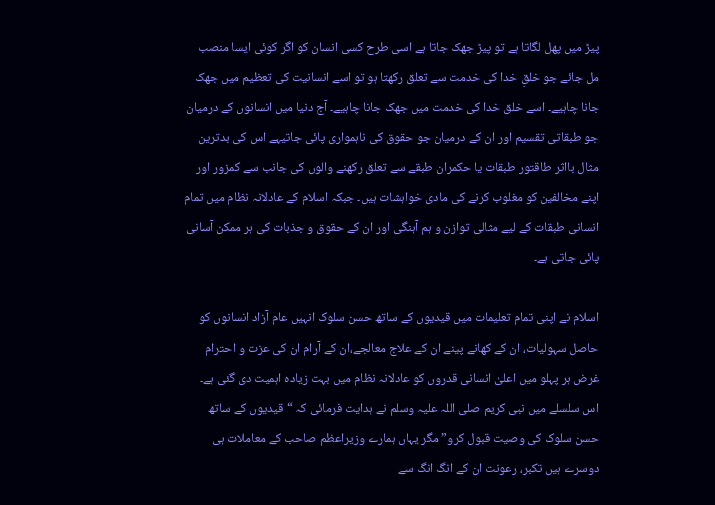پیڑ میں پھل لگاتا ہے تو پیڑ جھک جاتا ہے اسی طرح کسی انسان کو اگر کوئی ایسا منصب مل جائے جو خلقِ خدا کی خدمت سے تعلق رکھتا ہو تو اسے انسانیت کی تعظیم میں جھک جانا چاہیے۔ اسے خلق خدا کی خدمت میں جھک جانا چاہیے۔ آج دنیا میں انسانوں کے درمیان جو طبقاتی تقسیم اور ان کے درمیان جو حقوق کی ناہمواری پائی جاتیہے اس کی بدترین مثال بااثر طاقتور طبقات یا حکمران طبقے سے تعلق رکھنے والوں کی جانب سے کمزور اور اپنے مخالفین کو مغلوب کرنے کی مادی خواہشات ہیں۔ جبکہ اسلام کے عادلانہ نظام میں تمام انسانی طبقات کے لیے مثالی توازن و ہم آہنگی اور ان کے حقوق و جذبات کی ہر ممکن آسانی پائی جاتی ہے۔

اسلام نے اپنی تمام تعلیمات میں قیدیوں کے ساتھ حسن سلوک انہیں عام آزاد انسانوں کو حاصل سہولیات، ان کے کھانے پینے ان کے علاج معالجے،ان کے آرام ان کی عزت و احترام غرض ہر پہلو میں اعلیٰ انسانی قدروں کو عادلانہ نظام میں بہت زیادہ اہمیت دی گئی ہے۔ اس سلسلے میں نبی کریم صلی اللہ علیہ وسلم نے ہدایت فرمائی کہ “قیدیوں کے ساتھ حسن سلوک کی وصیت قبول کرو” مگر یہاں ہمارے وزیراعظم صاحب کے معاملات ہی دوسرے ہیں تکبر، رعونت ان کے انگ انگ سے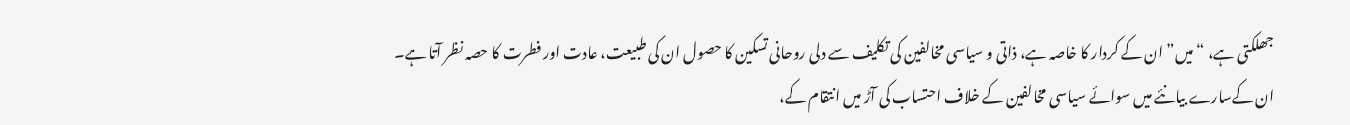جھلکتی ہے، “میں” ان کے کردار کا خاصہ ہے، ذاتی و سیاسی مخالفین کی تکلیف سے دلی روحانی تسکین کا حصول ان کی طبیعت، عادت اور فطرت کا حصہ نظر آتا ہے۔ ان کےسارے بیانئے میں سوائے سیاسی مخالفین کے خلاف احتساب کی آڑ میں انتقام کے،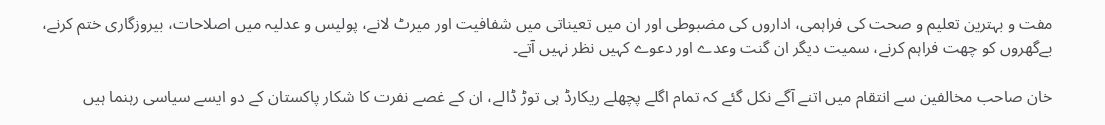مفت و بہترین تعلیم و صحت کی فراہمی، اداروں کی مضبوطی اور ان میں تعیناتی میں شفافیت اور میرٹ لانے، پولیس و عدلیہ میں اصلاحات، بیروزگاری ختم کرنے، بےگھروں کو چھت فراہم کرنے، سمیت دیگر ان گنت وعدے اور دعوے کہیں نظر نہیں آتے۔

خان صاحب مخالفین سے انتقام میں اتنے آگے نکل گئے کہ تمام اگلے پچھلے ریکارڈ ہی توڑ ڈالے، ان کے غصے نفرت کا شکار پاکستان کے دو ایسے سیاسی رہنما ہیں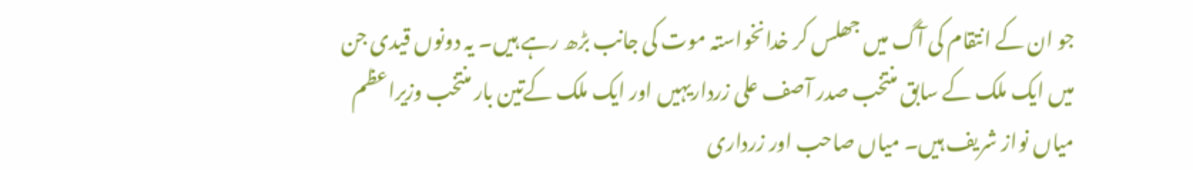جو ان کے انتقام کی آگ میں جھلس کر خدانخواستہ موت کی جانب بڑھ رہے ہیں۔ یہ دونوں قیدی جن میں ایک ملک کے سابق منتخب صدر آصف علی زرداریہیں اور ایک ملک کےتین بار منتخب وزیراعظم میاں نواز شریف ہیں۔ میاں صاحب اور زرداری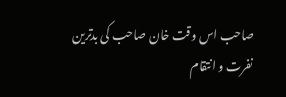صاحب اس وقت خان صاحب کی بدترین نفرت و انتقام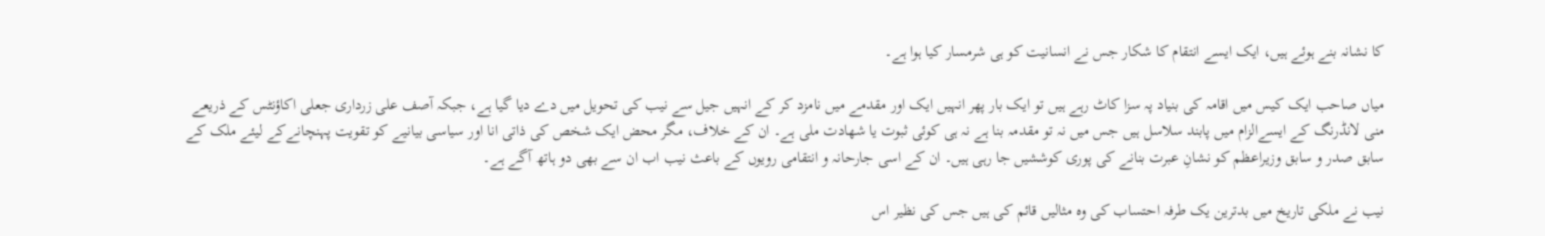کا نشانہ بنے ہوئے ہیں، ایک ایسے انتقام کا شکار جس نے انسانیت کو ہی شرمسار کیا ہوا ہے۔

میاں صاحب ایک کیس میں اقامہ کی بنیاد پہ سزا کاٹ رہے ہیں تو ایک بار پھر انہیں ایک اور مقدمے میں نامزد کر کے انہیں جیل سے نیب کی تحویل میں دے دیا گیا ہے، جبکہ آصف علی زرداری جعلی اکاؤنٹس کے ذریعے منی لانڈرنگ کے ایسےالزام میں پابند سلاسل ہیں جس میں نہ تو مقدمہ بنا ہے نہ ہی کوئی ثبوت یا شھادت ملی ہے۔ ان کے خلاف، مگر محض ایک شخص کی ذاتی انا اور سیاسی بیانیے کو تقویت پہنچانےکے لیئے ملک کے سابق صدر و سابق وزیراعظم کو نشانِ عبرت بنانے کی پوری کوششیں جا رہی ہیں۔ ان کے اسی جارحانہ و انتقامی رویوں کے باعث نیب اب ان سے بھی دو ہاتھ آگے ہے۔

نیب نے ملکی تاریخ میں بدترین یک طرفہ احتساب کی وہ مثالیں قائم کی ہیں جس کی نظیر اس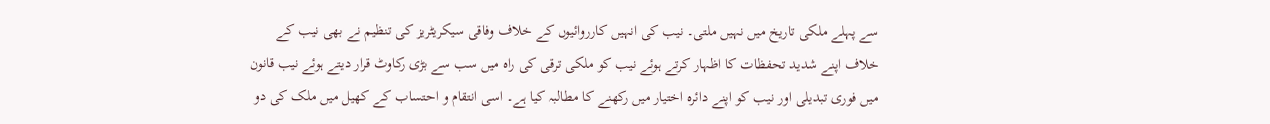سے پہلے ملکی تاریخ میں نہیں ملتی۔ نیب کی انہیں کارروائیوں کے خلاف وفاقی سیکریٹریز کی تنظیم نے بھی نیب کے خلاف اپنے شدید تحفظات کا اظہار کرتے ہوئے نیب کو ملکی ترقی کی راہ میں سب سے بڑی رکاوٹ قرار دیتے ہوئے نیب قانون میں فوری تبدیلی اور نیب کو اپنے دائرہ اختیار میں رکھنے کا مطالبہ کیا ہے۔ اسی انتقام و احتساب کے کھیل میں ملک کی دو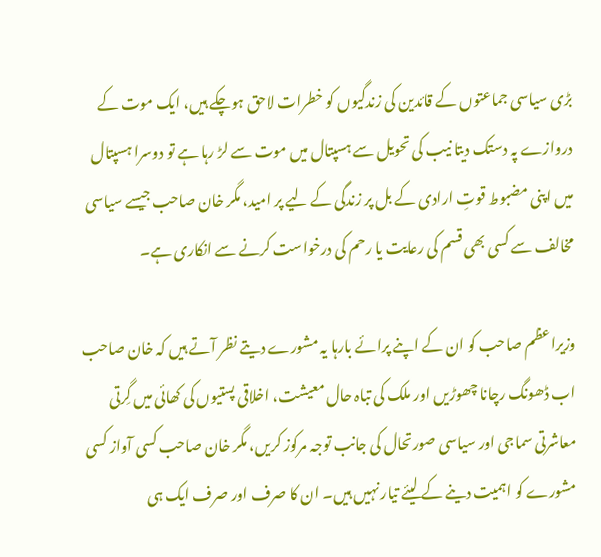بڑی سیاسی جماعتوں کے قائدین کی زندگیوں کو خطرات لاحق ہوچکے ہیں، ایک موت کے دروازے پہ دستک دیتا نیب کی تحویل سے ہسپتال میں موت سے لڑ رہا ہے تو دوسرا ہسپتال میں اپنی مضبوط قوتِ ارادی کے بل پر زندگی کے لیے پر امید، مگر خان صاحب جیسے سیاسی مخالف سے کسی بھی قسم کی رعایت یا رحم کی درخواست کرنے سے انکاری ہے۔

وزیراعظم صاحب کو ان کے اپنے پرائے بارہا یہ مشورے دیتے نظر آتے ہیں کہ خان صاحب اب ڈھونگ رچانا چھوڑیں اور ملک کی تباہ حال معیشت، اخلاقی پستیوں کی کھائی میں گِرتی معاشرتی سماجی اور سیاسی صورتحال کی جانب توجہ مرکوز کریں، مگر خان صاحب کسی آواز کسی مشورے کو اہمیت دینے کے لیئے تیار نہیں ہیں۔ ان کا صرف اور صرف ایک ہی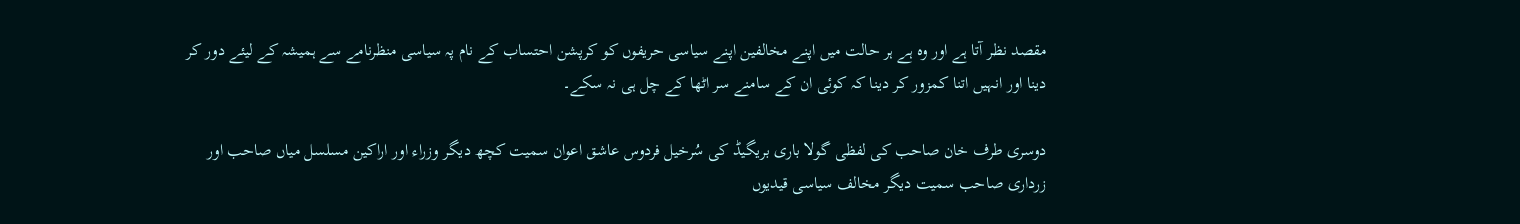مقصد نظر آتا ہے اور وہ ہے ہر حالت میں اپنے مخالفین اپنے سیاسی حریفوں کو کرپشن احتساب کے نام پہ سیاسی منظرنامے سے ہمیشہ کے لیئے دور کر دینا اور انہیں اتنا کمزور کر دینا کہ کوئی ان کے سامنے سر اٹھا کے چل ہی نہ سکے۔

دوسری طرف خان صاحب کی لفظی گولا باری بریگیڈ کی سُرخیل فردوس عاشق اعوان سمیت کچھ دیگر وزراء اور اراکین مسلسل میاں صاحب اور زرداری صاحب سمیت دیگر مخالف سیاسی قیدیوں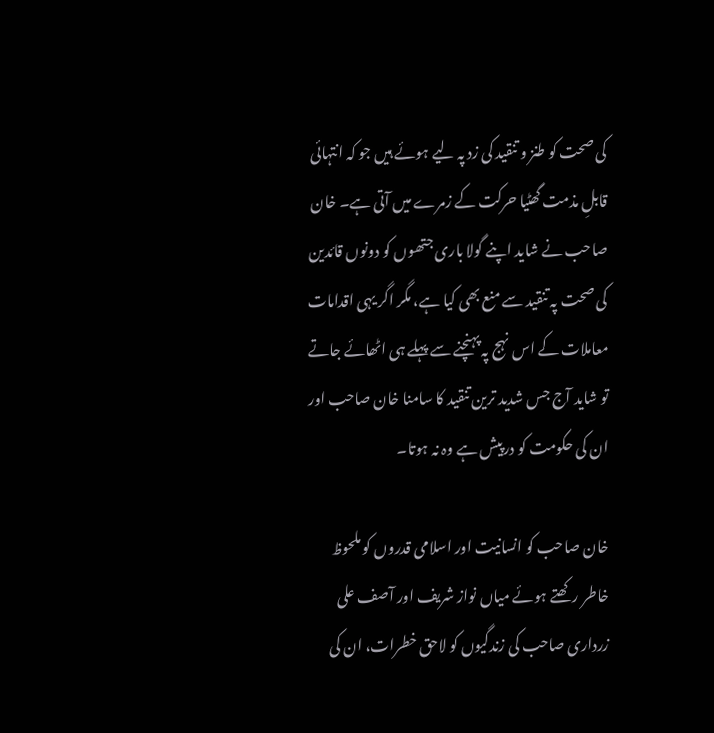کی صحت کو طنز و تنقید کی زد پہ لیے ہوئے ہیں جو کہ انتہائی قابلِ مذمت گھٹیا حرکت کے زمرے میں آتی ہے۔ خان صاحب نے شاید اپنے گولا باری جتھوں کو دونوں قائدین کی صحت پہ تنقید سے منع بھی کیا ہے، مگر اگر یہی اقدامات معاملات کے اس نہج پہ پہنچنے سے پہلے ہی اٹھائے جاتے تو شاید آج جس شدید ترین تنقید کا سامنا خان صاحب اور ان کی حکومت کو درپیش ہے وہ نہ ہوتا۔

خان صاحب کو انسانیت اور اسلامی قدروں کو ملحوظ خاطر رکھتے ہوئے میاں نواز شریف اور آصف علی زرداری صاحب کی زندگیوں کو لاحق خطرات، ان کی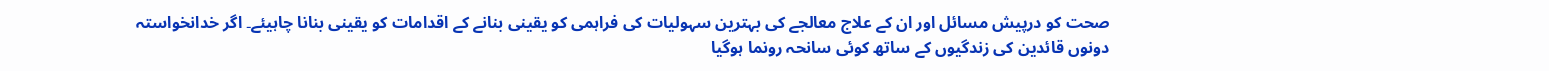صحت کو درپیش مسائل اور ان کے علاج معالجے کی بہترین سہولیات کی فراہمی کو یقینی بنانے کے اقدامات کو یقینی بنانا چاہیئے۔ اگر خدانخواستہ دونوں قائدین کی زندگیوں کے ساتھ کوئی سانحہ رونما ہوگیا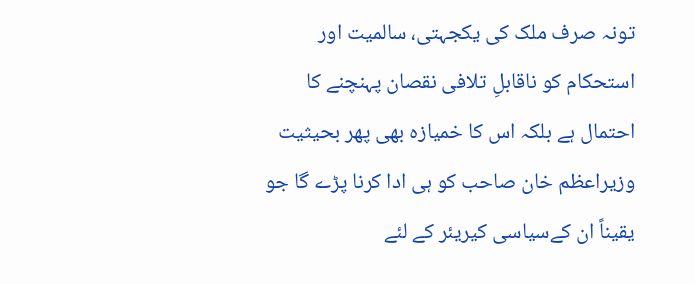تونہ صرف ملک کی یکجہتی، سالمیت اور استحکام کو ناقابلِ تلافی نقصان پہنچنے کا احتمال ہے بلکہ اس کا خمیازہ بھی پھر بحیثیت وزیراعظم خان صاحب کو ہی ادا کرنا پڑے گا جو یقیناً ان کےسیاسی کیریئر کے لئے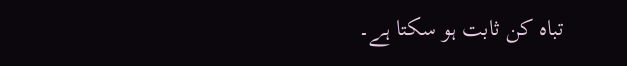تباہ کن ثابت ہو سکتا ہے۔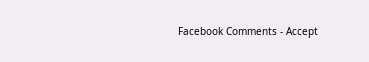Facebook Comments - Accept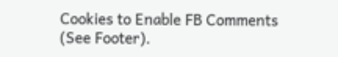Cookies to Enable FB Comments (See Footer).